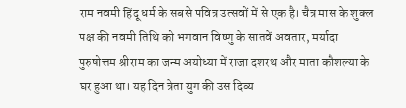राम नवमी हिंदू धर्म के सबसे पवित्र उत्सवों में से एक है। चैत्र मास के शुक्ल पक्ष की नवमी तिथि को भगवान विष्णु के सातवें अवतार, मर्यादा पुरुषोत्तम श्रीराम का जन्म अयोध्या में राजा दशरथ और माता कौशल्या के घर हुआ था। यह दिन त्रेता युग की उस दिव्य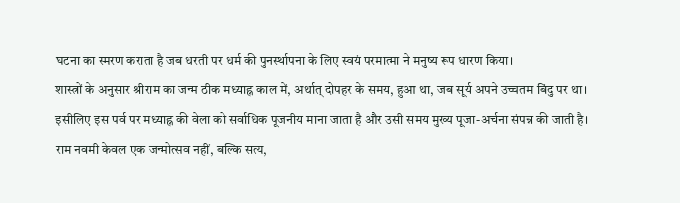घटना का स्मरण कराता है जब धरती पर धर्म की पुनर्स्थापना के लिए स्वयं परमात्मा ने मनुष्य रूप धारण किया।
शास्त्रों के अनुसार श्रीराम का जन्म ठीक मध्याह्न काल में, अर्थात् दोपहर के समय, हुआ था, जब सूर्य अपने उच्चतम बिंदु पर था। इसीलिए इस पर्व पर मध्याह्न की वेला को सर्वाधिक पूजनीय माना जाता है और उसी समय मुख्य पूजा-अर्चना संपन्न की जाती है।
राम नवमी केवल एक जन्मोत्सव नहीं, बल्कि सत्य,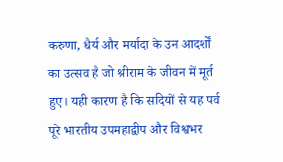करुणा, धैर्य और मर्यादा के उन आदर्शों का उत्सव है जो श्रीराम के जीवन में मूर्त हुए। यही कारण है कि सदियों से यह पर्व पूरे भारतीय उपमहाद्वीप और विश्वभर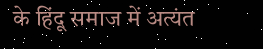के हिंदू समाज में अत्यंत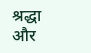श्रद्धा और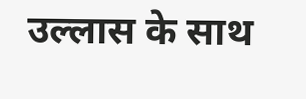उल्लास के साथ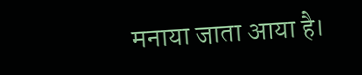मनाया जाता आया है।